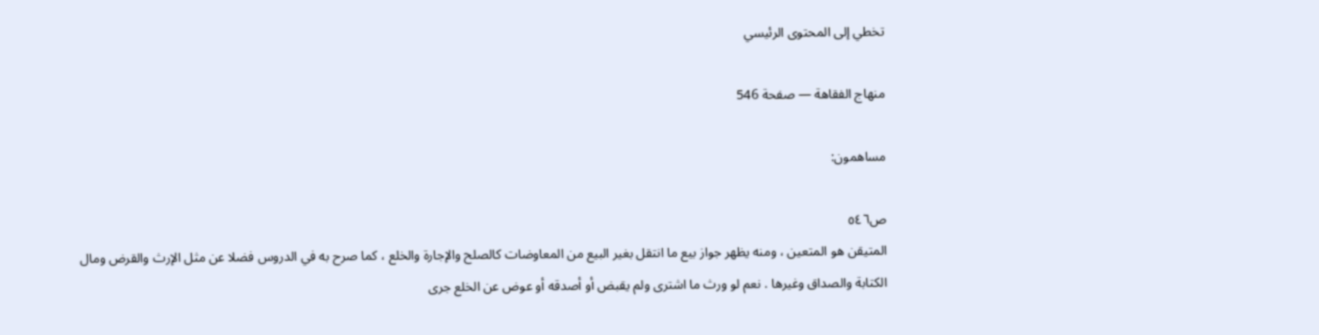تخطي إلى المحتوى الرئيسي

منهاج الفقاهة — صفحة 546

مساهمون:

ص٥٤٦
المتيقن هو المتعين ، ومنه يظهر جواز بيع ما انتقل بغير البيع من المعاوضات كالصلح والإجارة والخلع ، كما صرح به في الدروس فضلا عن مثل الإرث والقرض ومال الكتابة والصداق وغيرها . نعم لو ورث ما اشترى ولم يقبض أو أصدقه أو عوض عن الخلع جرى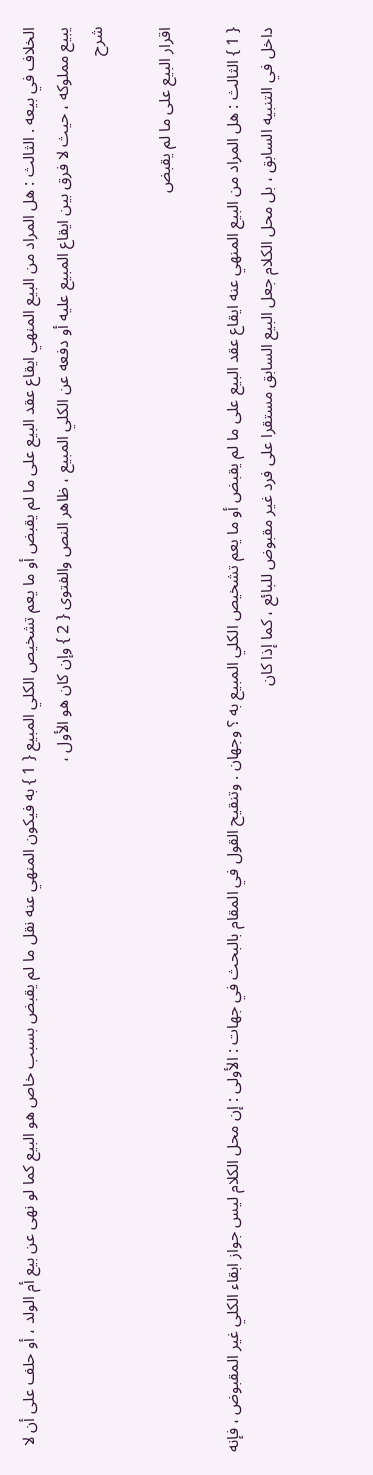الخلاف في بيعه . الثالث : هل المراد من البيع المنهي ايقاع عقد البيع على ما لم يقبض أو ما يعم تشخيص الكلي المبيع { 1 } به فيكون المنهي عنه نقل ما لم يقبض بسبب خاص هو البيع كما لو نهى عن بيع أم الولد ، أو حلف على أن لا يبيع مملوكه ، حيث لا فرق بين ايقاع المبيع عليه أو دفعه عن الكلي المبيع ، ظاهر النص والفتوى { 2 } وإن كان هو الأول ،
شرح

اقرار البيع على ما لم يقبض

{ 1 } الثالث : هل المراد من البيع المنهي عنه ايقاع عقد البيع على ما لم يقبض أو ما يعم تشخيص الكلي المبيع به ؟ وجهان . وتنقيح القول في المقام بالبحث في جهات : الأولى : إن محل الكلام ليس جواز ابقاء الكلي غير المقبوض ، فإنه داخل في التنبيه السابق ، بل محل الكلام جعل البيع السابق مستقرا على فرد غير مقبوض للبائع ، كما إذا كان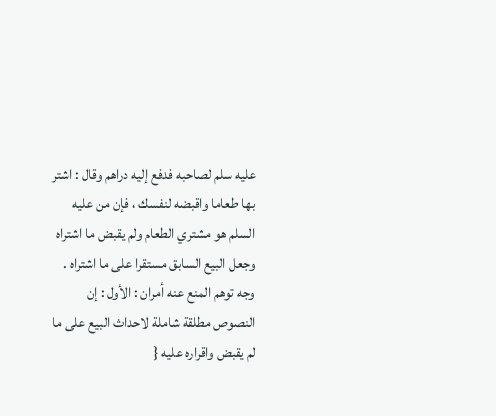عليه سلم لصاحبه فدفع إليه دراهم وقال : اشتر بها طعاما واقبضه لنفسك ، فإن من عليه السلم هو مشتري الطعام ولم يقبض ما اشتراه وجعل البيع السابق مستقرا على ما اشتراه . وجه توهم المنع عنه أمران : الأول : إن النصوص مطلقة شاملة لاحداث البيع على ما لم يقبض واقراره عليه {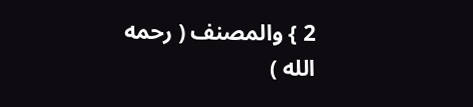2 } والمصنف ( رحمه الله )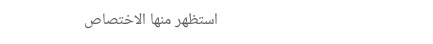استظهر منها الاختصاص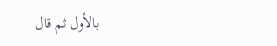بالأول ثم قال